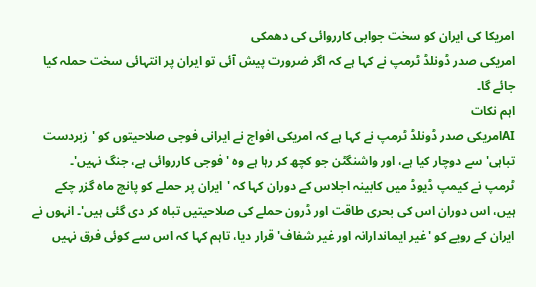امریکا کی ایران کو سخت جوابی کارروائی کی دھمکی
امریکی صدر ڈونلڈ ٹرمپ نے کہا ہے کہ اگر ضرورت پیش آئی تو ایران پر انتہائی سخت حملہ کیا جائے گا۔
اہم نکات
AIامریکی صدر ڈونلڈ ٹرمپ نے کہا ہے کہ امریکی افواج نے ایرانی فوجی صلاحیتوں کو 'زبردست تباہی' سے دوچار کیا ہے، اور واشنگٹن جو کچھ کر رہا ہے وہ 'فوجی کارروائی ہے، جنگ نہیں'۔
ٹرمپ نے کیمپ ڈیوڈ میں کابینہ اجلاس کے دوران کہا کہ 'ایران پر حملے کو پانچ ماہ گزر چکے ہیں، اس دوران اس کی بحری طاقت اور ڈرون حملے کی صلاحیتیں تباہ کر دی گئی ہیں'۔ انہوں نے ایران کے رویے کو 'غیر ایماندارانہ اور غیر شفاف' قرار دیا، تاہم کہا کہ اس سے کوئی فرق نہیں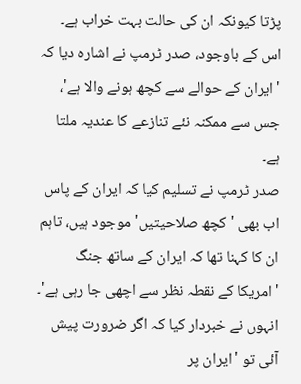پڑتا کیونکہ ان کی حالت بہت خراب ہے۔ اس کے باوجود، صدر ٹرمپ نے اشارہ دیا کہ 'ایران کے حوالے سے کچھ ہونے والا ہے'، جس سے ممکنہ نئے تنازعے کا عندیہ ملتا ہے۔
صدر ٹرمپ نے تسلیم کیا کہ ایران کے پاس اب بھی 'کچھ صلاحیتیں' موجود ہیں، تاہم ان کا کہنا تھا کہ ایران کے ساتھ جنگ 'امریکا کے نقطہ نظر سے اچھی جا رہی ہے'۔ انہوں نے خبردار کیا کہ اگر ضرورت پیش آئی تو 'ایران پر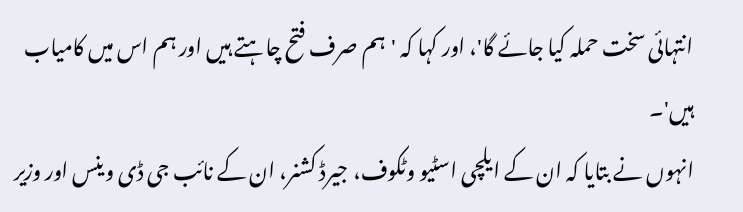انتہائی سخت حملہ کیا جائے گا'، اور کہا کہ 'ہم صرف فتح چاہتے ہیں اور ہم اس میں کامیاب ہیں'۔
انہوں نے بتایا کہ ان کے ایلچی اسٹیو وٹکوف، جیرڈ کشنر، ان کے نائب جی ڈی وینس اور وزیر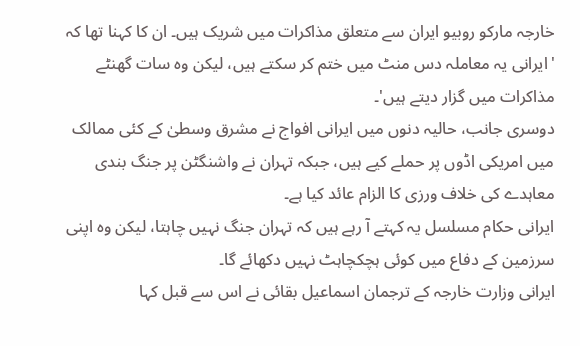خارجہ مارکو روبیو ایران سے متعلق مذاکرات میں شریک ہیں۔ ان کا کہنا تھا کہ 'ایرانی یہ معاملہ دس منٹ میں ختم کر سکتے ہیں، لیکن وہ سات گھنٹے مذاکرات میں گزار دیتے ہیں'۔
دوسری جانب، حالیہ دنوں میں ایرانی افواج نے مشرق وسطیٰ کے کئی ممالک میں امریکی اڈوں پر حملے کیے ہیں، جبکہ تہران نے واشنگٹن پر جنگ بندی معاہدے کی خلاف ورزی کا الزام عائد کیا ہے۔
ایرانی حکام مسلسل یہ کہتے آ رہے ہیں کہ تہران جنگ نہیں چاہتا، لیکن وہ اپنی سرزمین کے دفاع میں کوئی ہچکچاہٹ نہیں دکھائے گا۔
ایرانی وزارت خارجہ کے ترجمان اسماعیل بقائی نے اس سے قبل کہا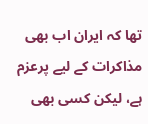تھا کہ ایران اب بھی مذاکرات کے لیے پرعزم ہے، لیکن کسی بھی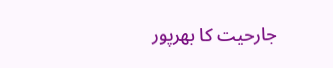جارحیت کا بھرپور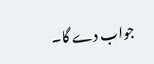جواب دے گا۔